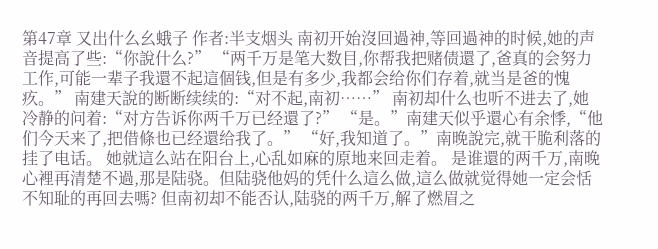第47章 又出什么幺蛾子 作者:半支烟头 南初开始沒回過神,等回過神的时候,她的声音提高了些:“你說什么?” “两千万是笔大数目,你帮我把赌债還了,爸真的会努力工作,可能一辈子我還不起這個钱,但是有多少,我都会给你们存着,就当是爸的愧疚。” 南建天說的断断续续的:“对不起,南初……” 南初却什么也听不进去了,她冷静的问着:“对方告诉你两千万已经還了?” “是。”南建天似乎還心有余悸,“他们今天来了,把借條也已经還给我了。” “好,我知道了。”南晚說完,就干脆利落的挂了电话。 她就這么站在阳台上,心乱如麻的原地来回走着。 是谁還的两千万,南晚心裡再清楚不過,那是陆骁。但陆骁他妈的凭什么這么做,這么做就觉得她一定会恬不知耻的再回去嗎? 但南初却不能否认,陆骁的两千万,解了燃眉之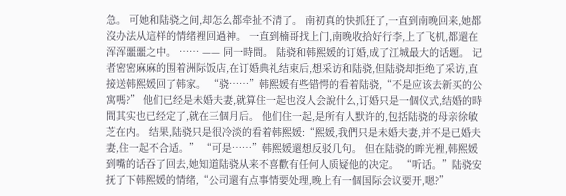急。 可她和陆骁之间,却怎么都牵扯不清了。 南初真的快抓狂了,一直到南晚回来,她都沒办法从這样的情绪裡回過神。 一直到楠哥找上门,南晚收拾好行李,上了飞机,都還在浑浑噩噩之中。 …… —— 同一時間。 陆骁和韩熙媛的订婚,成了江城最大的话题。 记者密密麻麻的围着洲际饭店,在订婚典礼结束后,想采访和陆骁,但陆骁却拒绝了采访,直接送韩熙媛回了韩家。 “骁……”韩熙媛有些错愕的看着陆骁,“不是应该去新买的公寓嗎?” 他们已经是未婚夫妻,就算住一起也沒人会說什么,订婚只是一個仪式,结婚的時間其实也已经定了,就在三個月后。 他们住一起,是所有人默许的,包括陆骁的母亲徐敏芝在内。 结果,陆骁只是很冷淡的看着韩熙媛:“熙媛,我們只是未婚夫妻,并不是已婚夫妻,住一起不合适。” “可是……”韩熙媛還想反驳几句。 但在陆骁的眸光裡,韩熙媛到嘴的话吞了回去,她知道陆骁从来不喜歡有任何人质疑他的决定。 “听话。”陆骁安抚了下韩熙媛的情绪,“公司還有点事情要处理,晚上有一個国际会议要开,嗯?”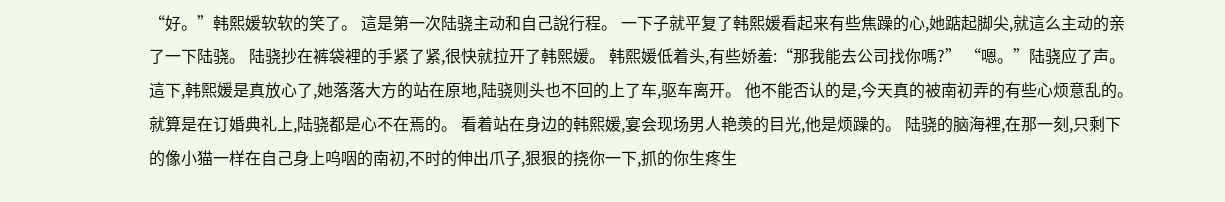“好。”韩熙媛软软的笑了。 這是第一次陆骁主动和自己說行程。 一下子就平复了韩熙媛看起来有些焦躁的心,她踮起脚尖,就這么主动的亲了一下陆骁。 陆骁抄在裤袋裡的手紧了紧,很快就拉开了韩熙媛。 韩熙媛低着头,有些娇羞:“那我能去公司找你嗎?” “嗯。”陆骁应了声。 這下,韩熙媛是真放心了,她落落大方的站在原地,陆骁则头也不回的上了车,驱车离开。 他不能否认的是,今天真的被南初弄的有些心烦意乱的。 就算是在订婚典礼上,陆骁都是心不在焉的。 看着站在身边的韩熙媛,宴会现场男人艳羡的目光,他是烦躁的。 陆骁的脑海裡,在那一刻,只剩下的像小猫一样在自己身上呜咽的南初,不时的伸出爪子,狠狠的挠你一下,抓的你生疼生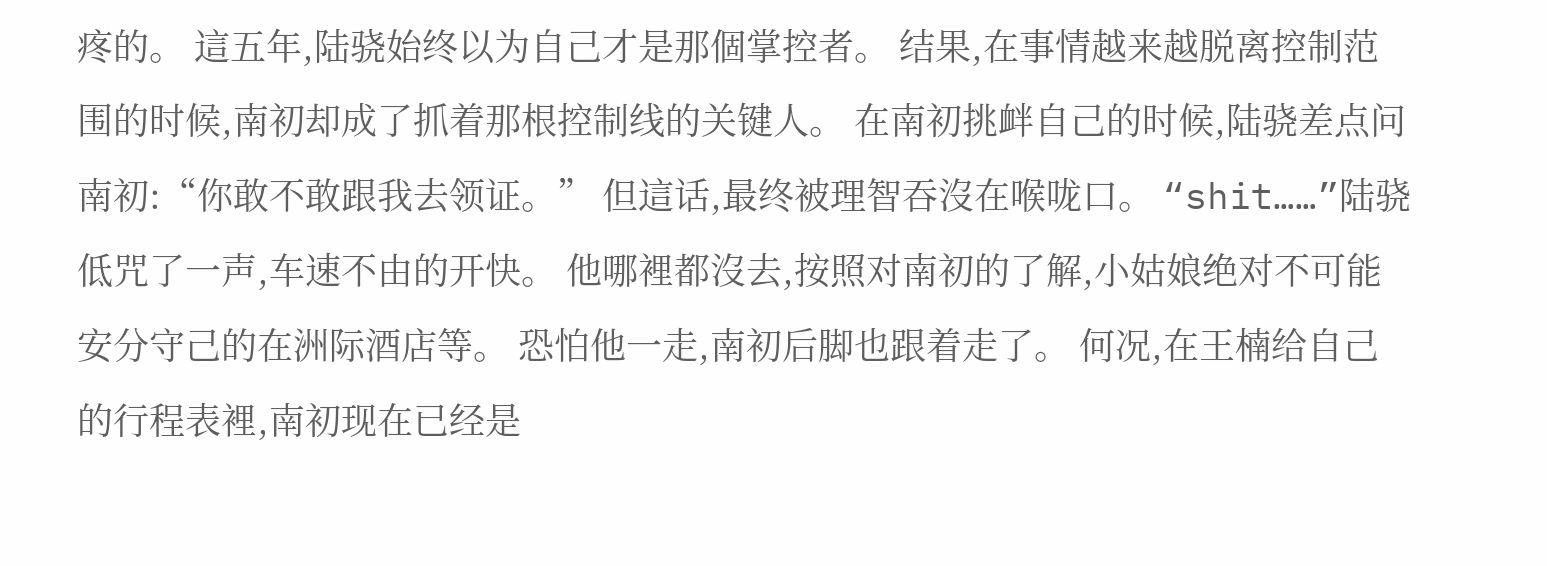疼的。 這五年,陆骁始终以为自己才是那個掌控者。 结果,在事情越来越脱离控制范围的时候,南初却成了抓着那根控制线的关键人。 在南初挑衅自己的时候,陆骁差点问南初:“你敢不敢跟我去领证。” 但這话,最终被理智吞沒在喉咙口。 “shit……”陆骁低咒了一声,车速不由的开快。 他哪裡都沒去,按照对南初的了解,小姑娘绝对不可能安分守己的在洲际酒店等。 恐怕他一走,南初后脚也跟着走了。 何况,在王楠给自己的行程表裡,南初现在已经是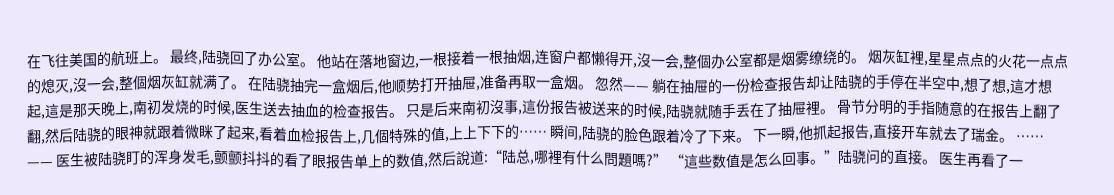在飞往美国的航班上。 最终,陆骁回了办公室。 他站在落地窗边,一根接着一根抽烟,连窗户都懒得开,沒一会,整個办公室都是烟雾缭绕的。 烟灰缸裡,星星点点的火花一点点的熄灭,沒一会,整個烟灰缸就满了。 在陆骁抽完一盒烟后,他顺势打开抽屉,准备再取一盒烟。 忽然—— 躺在抽屉的一份检查报告却让陆骁的手停在半空中,想了想,這才想起,這是那天晚上,南初发烧的时候,医生送去抽血的检查报告。 只是后来南初沒事,這份报告被送来的时候,陆骁就随手丢在了抽屉裡。 骨节分明的手指随意的在报告上翻了翻,然后陆骁的眼神就跟着微眯了起来,看着血检报告上,几個特殊的值,上上下下的…… 瞬间,陆骁的脸色跟着冷了下来。 下一瞬,他抓起报告,直接开车就去了瑞金。 …… —— 医生被陆骁盯的浑身发毛,颤颤抖抖的看了眼报告单上的数值,然后說道:“陆总,哪裡有什么問題嗎?” “這些数值是怎么回事。”陆骁问的直接。 医生再看了一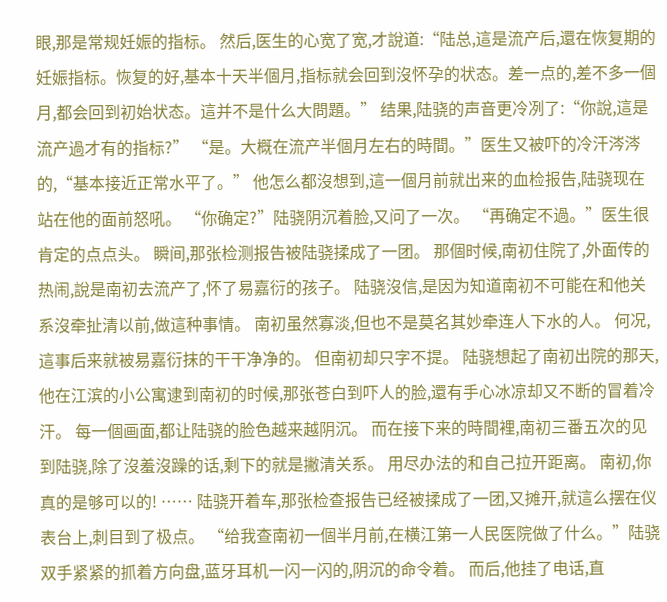眼,那是常规妊娠的指标。 然后,医生的心宽了宽,才說道:“陆总,這是流产后,還在恢复期的妊娠指标。恢复的好,基本十天半個月,指标就会回到沒怀孕的状态。差一点的,差不多一個月,都会回到初始状态。這并不是什么大問題。” 结果,陆骁的声音更冷冽了:“你說,這是流产過才有的指标?” “是。大概在流产半個月左右的時間。”医生又被吓的冷汗涔涔的,“基本接近正常水平了。” 他怎么都沒想到,這一個月前就出来的血检报告,陆骁现在站在他的面前怒吼。 “你确定?”陆骁阴沉着脸,又问了一次。 “再确定不過。”医生很肯定的点点头。 瞬间,那张检测报告被陆骁揉成了一团。 那個时候,南初住院了,外面传的热闹,說是南初去流产了,怀了易嘉衍的孩子。 陆骁沒信,是因为知道南初不可能在和他关系沒牵扯清以前,做這种事情。 南初虽然寡淡,但也不是莫名其妙牵连人下水的人。 何况,這事后来就被易嘉衍抹的干干净净的。 但南初却只字不提。 陆骁想起了南初出院的那天,他在江滨的小公寓逮到南初的时候,那张苍白到吓人的脸,還有手心冰凉却又不断的冒着冷汗。 每一個画面,都让陆骁的脸色越来越阴沉。 而在接下来的時間裡,南初三番五次的见到陆骁,除了沒羞沒躁的话,剩下的就是撇清关系。 用尽办法的和自己拉开距离。 南初,你真的是够可以的! …… 陆骁开着车,那张检查报告已经被揉成了一团,又摊开,就這么摆在仪表台上,刺目到了极点。 “给我查南初一個半月前,在横江第一人民医院做了什么。”陆骁双手紧紧的抓着方向盘,蓝牙耳机一闪一闪的,阴沉的命令着。 而后,他挂了电话,直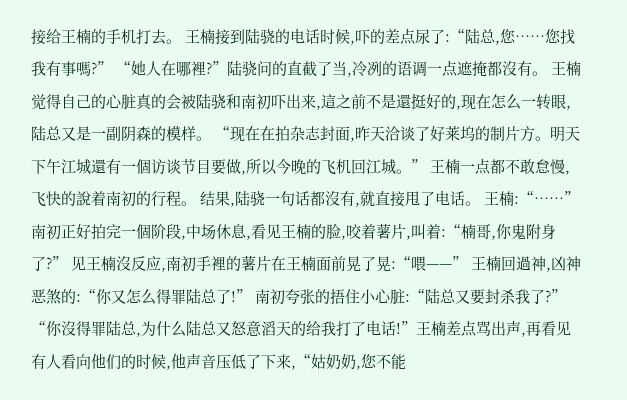接给王楠的手机打去。 王楠接到陆骁的电话时候,吓的差点尿了:“陆总,您……您找我有事嗎?” “她人在哪裡?”陆骁问的直截了当,冷冽的语调一点遮掩都沒有。 王楠觉得自己的心脏真的会被陆骁和南初吓出来,這之前不是還挺好的,现在怎么一转眼,陆总又是一副阴森的模样。 “现在在拍杂志封面,昨天洽谈了好莱坞的制片方。明天下午江城還有一個访谈节目要做,所以今晚的飞机回江城。” 王楠一点都不敢怠慢,飞快的說着南初的行程。 结果,陆骁一句话都沒有,就直接甩了电话。 王楠:“……” 南初正好拍完一個阶段,中场休息,看见王楠的脸,咬着薯片,叫着:“楠哥,你鬼附身了?” 见王楠沒反应,南初手裡的薯片在王楠面前晃了晃:“喂——” 王楠回過神,凶神恶煞的:“你又怎么得罪陆总了!” 南初夸张的捂住小心脏:“陆总又要封杀我了?” “你沒得罪陆总,为什么陆总又怒意滔天的给我打了电话!”王楠差点骂出声,再看见有人看向他们的时候,他声音压低了下来,“姑奶奶,您不能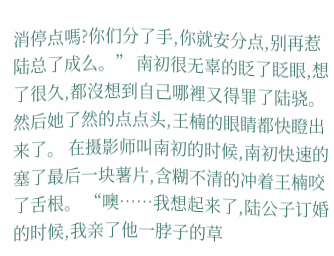消停点嗎?你们分了手,你就安分点,别再惹陆总了成么。” 南初很无辜的眨了眨眼,想了很久,都沒想到自己哪裡又得罪了陆骁。 然后她了然的点点头,王楠的眼睛都快瞪出来了。 在摄影师叫南初的时候,南初快速的塞了最后一块薯片,含糊不清的冲着王楠咬了舌根。 “噢……我想起来了,陆公子订婚的时候,我亲了他一脖子的草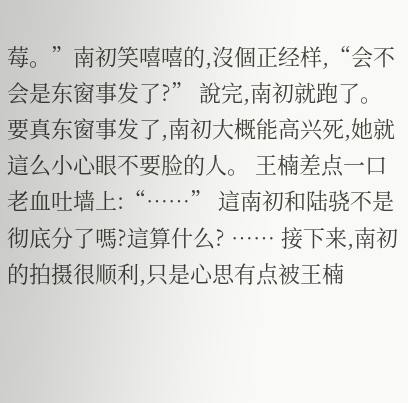莓。”南初笑嘻嘻的,沒個正经样,“会不会是东窗事发了?” 說完,南初就跑了。 要真东窗事发了,南初大概能高兴死,她就這么小心眼不要脸的人。 王楠差点一口老血吐墙上:“……” 這南初和陆骁不是彻底分了嗎?這算什么? …… 接下来,南初的拍摄很顺利,只是心思有点被王楠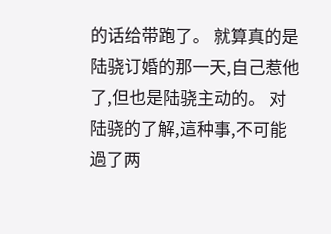的话给带跑了。 就算真的是陆骁订婚的那一天,自己惹他了,但也是陆骁主动的。 对陆骁的了解,這种事,不可能過了两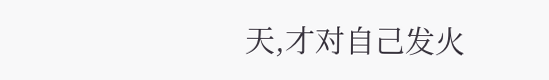天,才对自己发火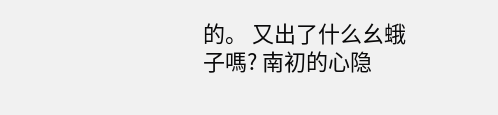的。 又出了什么幺蛾子嗎? 南初的心隐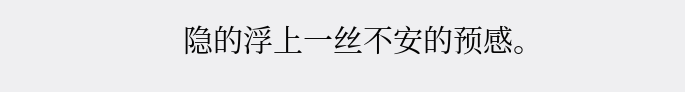隐的浮上一丝不安的预感。